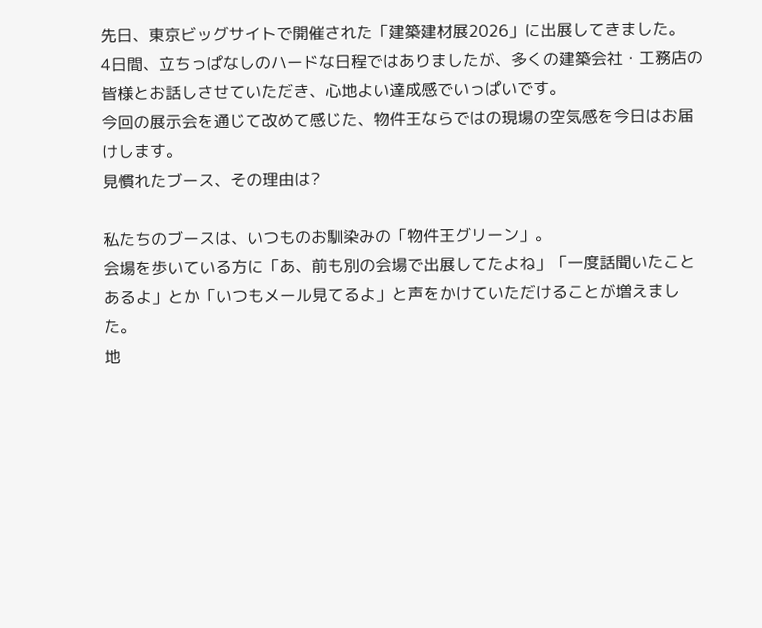先日、東京ビッグサイトで開催された「建築建材展2026」に出展してきました。
4日間、立ちっぱなしのハードな日程ではありましたが、多くの建築会社・工務店の皆様とお話しさせていただき、心地よい達成感でいっぱいです。
今回の展示会を通じて改めて感じた、物件王ならではの現場の空気感を今日はお届けします。
見慣れたブース、その理由は?

私たちのブースは、いつものお馴染みの「物件王グリーン」。
会場を歩いている方に「あ、前も別の会場で出展してたよね」「一度話聞いたことあるよ」とか「いつもメール見てるよ」と声をかけていただけることが増えました。
地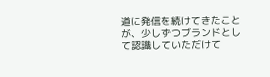道に発信を続けてきたことが、少しずつブランドとして認識していただけて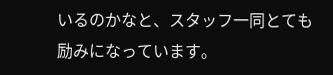いるのかなと、スタッフ一同とても励みになっています。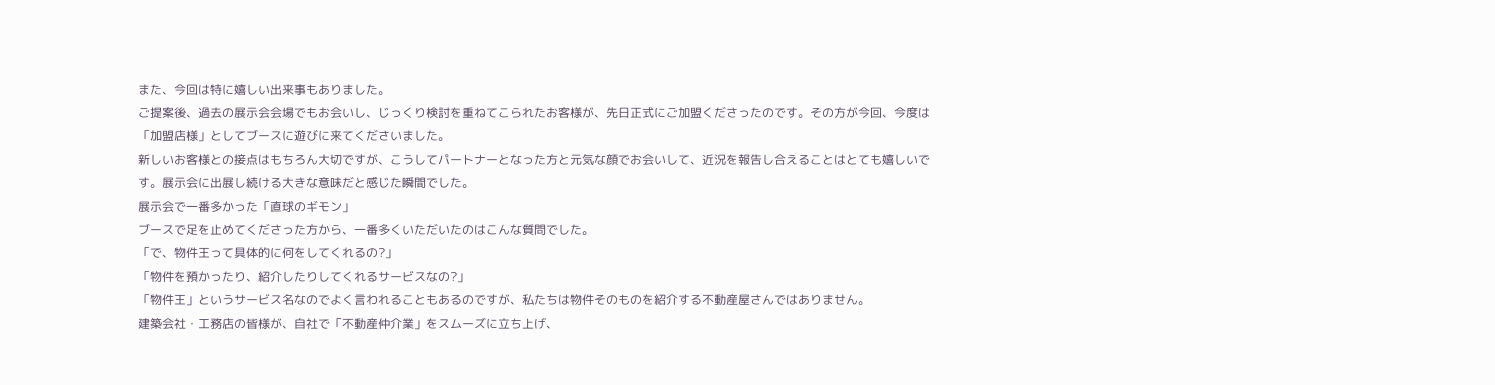また、今回は特に嬉しい出来事もありました。
ご提案後、過去の展示会会場でもお会いし、じっくり検討を重ねてこられたお客様が、先日正式にご加盟くださったのです。その方が今回、今度は「加盟店様」としてブースに遊びに来てくださいました。
新しいお客様との接点はもちろん大切ですが、こうしてパートナーとなった方と元気な顔でお会いして、近況を報告し合えることはとても嬉しいです。展示会に出展し続ける大きな意味だと感じた瞬間でした。
展示会で一番多かった「直球のギモン」
ブースで足を止めてくださった方から、一番多くいただいたのはこんな質問でした。
「で、物件王って具体的に何をしてくれるの?」
「物件を預かったり、紹介したりしてくれるサービスなの?」
「物件王」というサービス名なのでよく言われることもあるのですが、私たちは物件そのものを紹介する不動産屋さんではありません。
建築会社・工務店の皆様が、自社で「不動産仲介業」をスムーズに立ち上げ、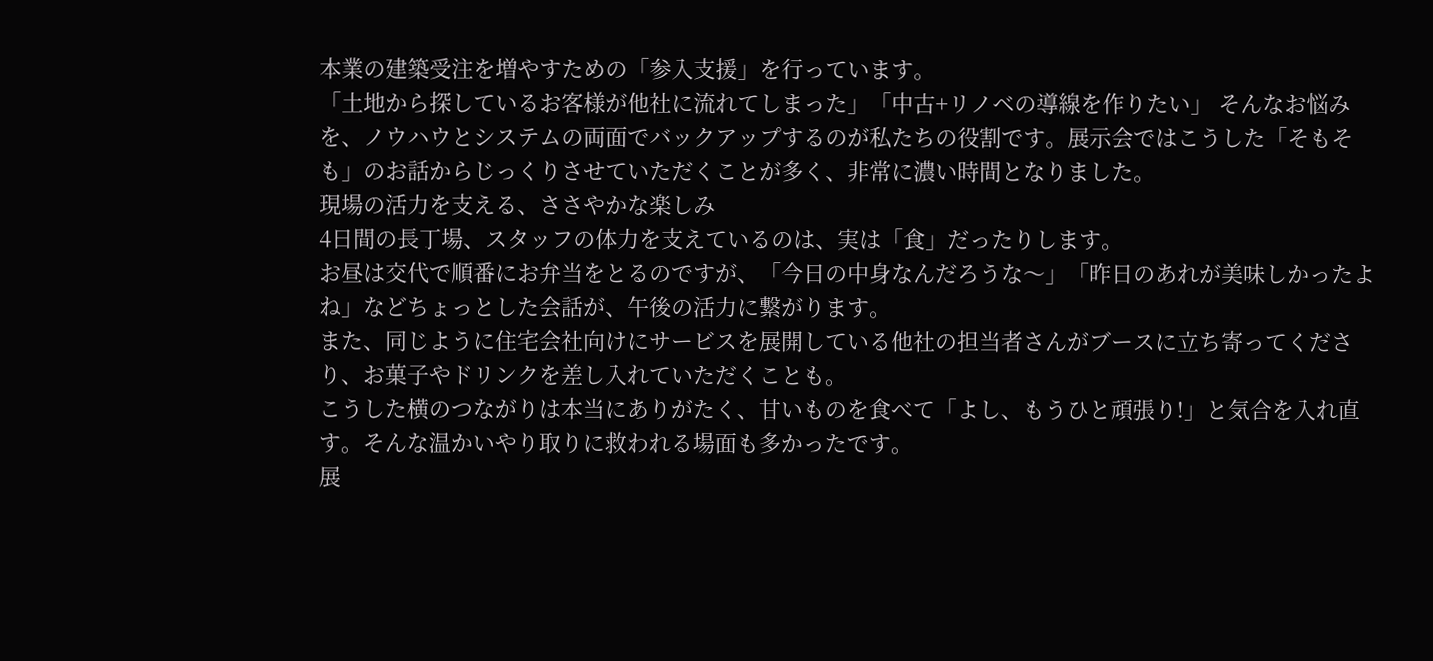本業の建築受注を増やすための「参入支援」を行っています。
「土地から探しているお客様が他社に流れてしまった」「中古+リノベの導線を作りたい」 そんなお悩みを、ノウハウとシステムの両面でバックアップするのが私たちの役割です。展示会ではこうした「そもそも」のお話からじっくりさせていただくことが多く、非常に濃い時間となりました。
現場の活力を支える、ささやかな楽しみ
4日間の長丁場、スタッフの体力を支えているのは、実は「食」だったりします。
お昼は交代で順番にお弁当をとるのですが、「今日の中身なんだろうな〜」「昨日のあれが美味しかったよね」などちょっとした会話が、午後の活力に繋がります。
また、同じように住宅会社向けにサービスを展開している他社の担当者さんがブースに立ち寄ってくださり、お菓子やドリンクを差し入れていただくことも。
こうした横のつながりは本当にありがたく、甘いものを食べて「よし、もうひと頑張り!」と気合を入れ直す。そんな温かいやり取りに救われる場面も多かったです。
展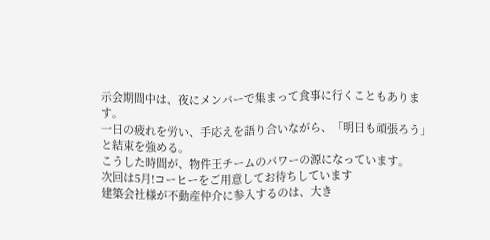示会期間中は、夜にメンバーで集まって食事に行くこともあります。
一日の疲れを労い、手応えを語り合いながら、「明日も頑張ろう」と結束を強める。
こうした時間が、物件王チームのパワーの源になっています。
次回は5月!コーヒーをご用意してお待ちしています
建築会社様が不動産仲介に参入するのは、大き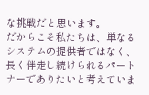な挑戦だと思います。
だからこそ私たちは、単なるシステムの提供者ではなく、長く伴走し続けられるパートナーでありたいと考えていま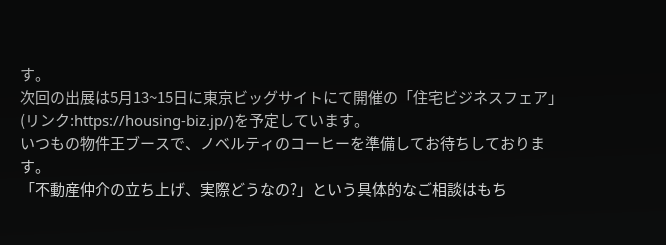す。
次回の出展は5月13~15日に東京ビッグサイトにて開催の「住宅ビジネスフェア」(リンク:https://housing-biz.jp/)を予定しています。
いつもの物件王ブースで、ノベルティのコーヒーを準備してお待ちしております。
「不動産仲介の立ち上げ、実際どうなの?」という具体的なご相談はもち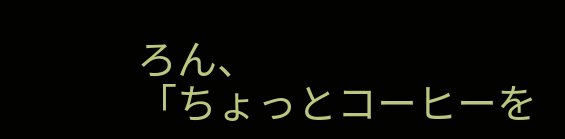ろん、
「ちょっとコーヒーを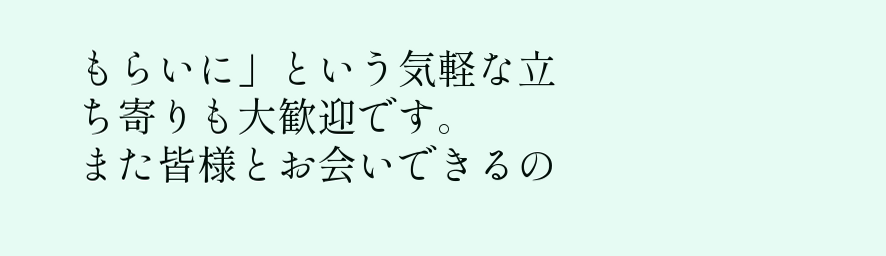もらいに」という気軽な立ち寄りも大歓迎です。
また皆様とお会いできるの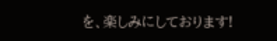を、楽しみにしております!